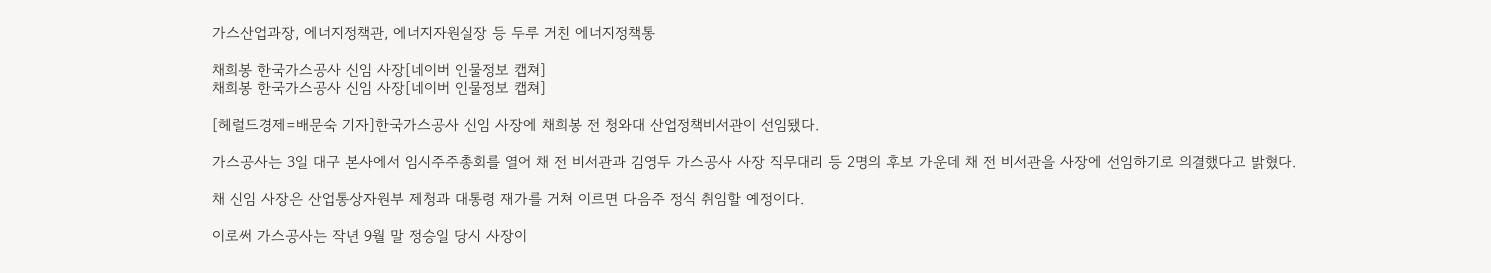가스산업과장, 에너지정책관, 에너지자원실장 등 두루 거친 에너지정책통

채희봉 한국가스공사 신임 사장[네이버 인물정보 캡쳐]
채희봉 한국가스공사 신임 사장[네이버 인물정보 캡쳐]

[헤럴드경제=배문숙 기자]한국가스공사 신임 사장에 채희봉 전 청와대 산업정책비서관이 선임됐다.

가스공사는 3일 대구 본사에서 임시주주총회를 열어 채 전 비서관과 김영두 가스공사 사장 직무대리 등 2명의 후보 가운데 채 전 비서관을 사장에 선임하기로 의결했다고 밝혔다.

채 신임 사장은 산업통상자원부 제청과 대통령 재가를 거쳐 이르면 다음주 정식 취임할 예정이다.

이로써 가스공사는 작년 9월 말 정승일 당시 사장이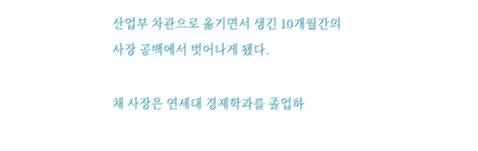산업부 차관으로 옮기면서 생긴 10개월간의 사장 공백에서 벗어나게 됐다.

채 사장은 연세대 경제학과를 졸업하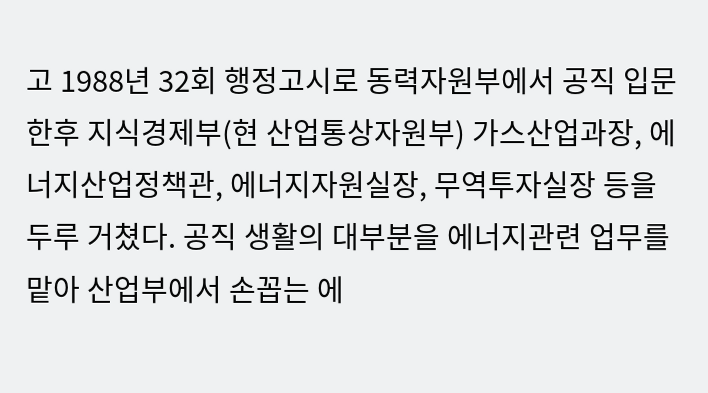고 1988년 32회 행정고시로 동력자원부에서 공직 입문한후 지식경제부(현 산업통상자원부) 가스산업과장, 에너지산업정책관, 에너지자원실장, 무역투자실장 등을 두루 거쳤다. 공직 생활의 대부분을 에너지관련 업무를 맡아 산업부에서 손꼽는 에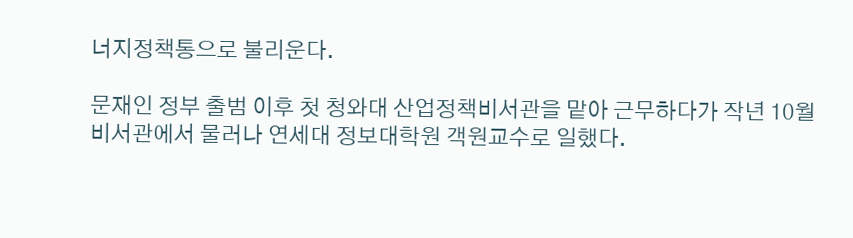너지정책통으로 불리운다.

문재인 정부 출범 이후 첫 청와대 산업정책비서관을 맡아 근무하다가 작년 10월 비서관에서 물러나 연세대 정보대학원 객원교수로 일했다.